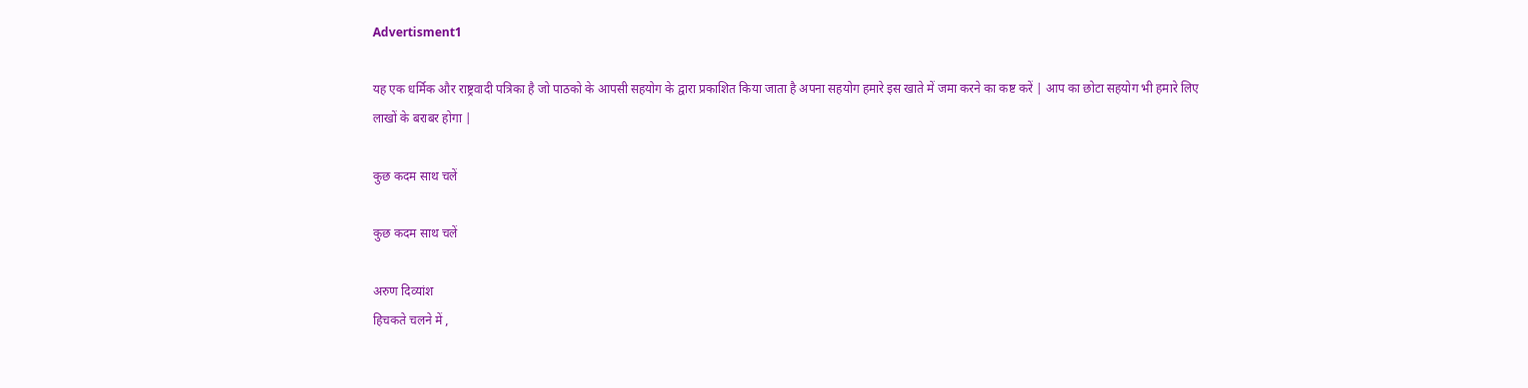Advertisment1

यह एक धर्मिक और राष्ट्रवादी पत्रिका है जो पाठको के आपसी सहयोग के द्वारा प्रकाशित किया जाता है अपना सहयोग हमारे इस खाते में जमा करने का कष्ट करें | आप का छोटा सहयोग भी हमारे लिए लाखों के बराबर होगा |

कुछ कदम साथ चलें

कुछ कदम साथ चलें

अरुण दिव्यांश
हिचकते चलने में ,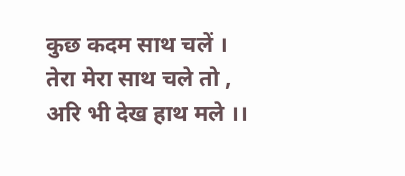कुछ कदम साथ चलें ।
तेरा मेरा साथ चले तो ,
अरि भी देख हाथ मले ।।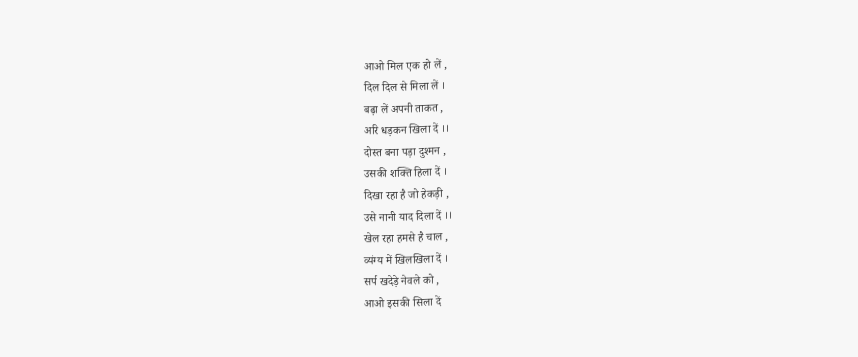आओ मिल एक हो लें ,
दिल दिल से मिला लें ।
बढ़ा लें अपनी ताकत ,
अरि धड़कन खिला दें ।।
दोस्त बना पड़ा दुश्मन ,
उसकी शक्ति हिला दें ।
दिखा रहा है जो हेकड़ी ,
उसे नानी याद दिला दें ।।
खेल रहा हमसे है चाल ,
व्यंग्य में खिलखिला दें ।
सर्प खदेड़े नेवले को ,
आओ इसकी सिला दें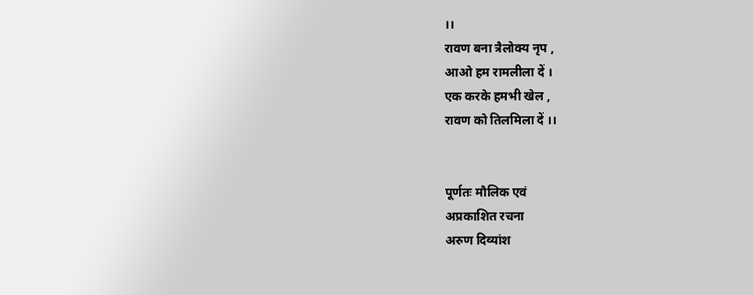।।
रावण बना त्रैलोक्य नृप ,
आओ हम रामलीला दें ।
एक करके हमभी खेल ,
रावण को तिलमिला दें ।।


पूर्णतः मौलिक एवं
अप्रकाशित रचना
अरुण दिव्यांश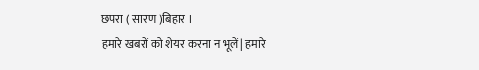छपरा ( सारण )बिहार ।
हमारे खबरों को शेयर करना न भूलें| हमारे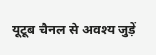यूटूब चैनल से अवश्य जुड़ें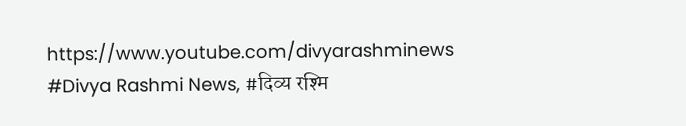https://www.youtube.com/divyarashminews #Divya Rashmi News, #दिव्य रश्मि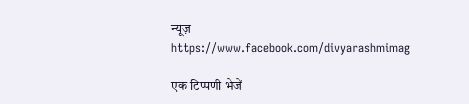न्यूज़ https://www.facebook.com/divyarashmimag

एक टिप्पणी भेजें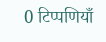0 टिप्पणियाँ